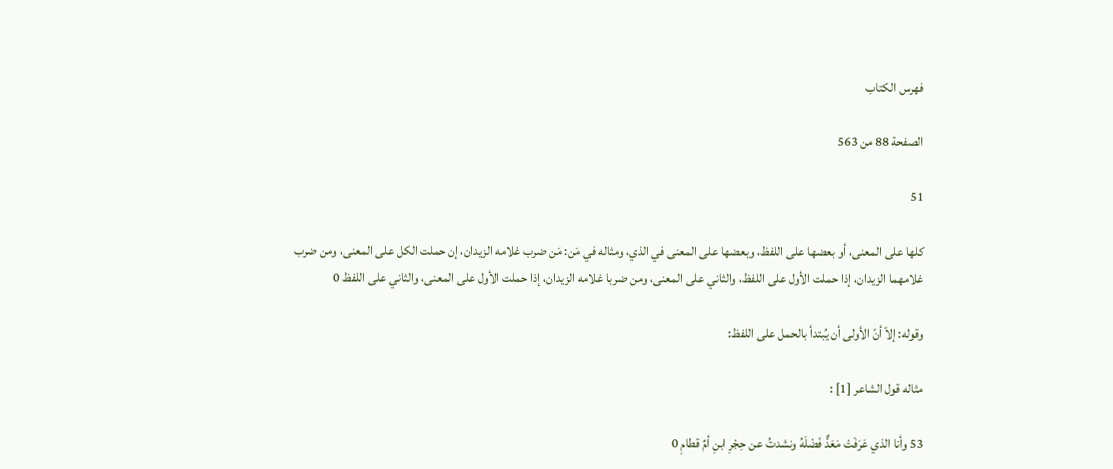فهرس الكتاب

الصفحة 88 من 563

51

كلها على المعنى، أو بعضها على اللفظ، وبعضها على المعنى في الذي، ومثاله في مَن: مَن ضرب غلامه الزيدان، إن حملت الكل على المعنى، ومن ضرب غلامهما الزيدان، إذا حملت الأول على اللفظ، والثاني على المعنى، ومن ضربا غلامه الزيدان، إذا حملت الأول على المعنى، والثاني على اللفظ 0

وقوله: إلاّ أنّ الأولى أن يُبتدأ بالحمل على اللفظ:

مثاله قول الشاعر [1] :

53 وأنا الذي عَرَفَتْ مَعَدٌّ فَضْلَهُ ونشدتُ عن حِجْرِ ابنِ أمِّ قطامِ 0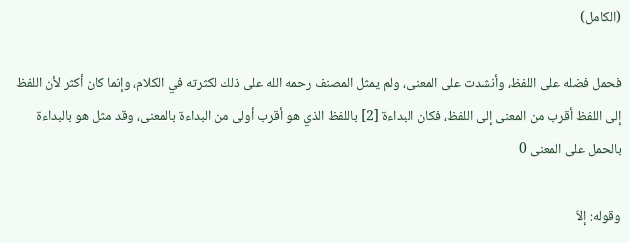(الكامل)

فحمل فضله على اللفظ، وأنشدت على المعنى، ولم يمثل المصنف رحمه الله على ذلك لكثرته في الكلام، وإنما كان أكثر لأن اللفظ إلى اللفظ أقرب من المعنى إلى اللفظ، فكان البداءة [2] باللفظ الذي هو أقرب أولى من البداءة بالمعنى، وقد مثل هو بالبداءة بالحمل على المعنى 0

وقوله: إلاّ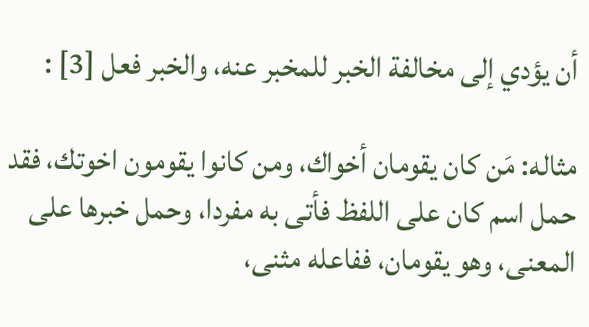أن يؤدي إلى مخالفة الخبر للمخبر عنه، والخبر فعل [3] :

مثاله: مَن كان يقومان أخواك، ومن كانوا يقومون اخوتك، فقد حمل اسم كان على اللفظ فأتى به مفردا، وحمل خبرها على المعنى، وهو يقومان، ففاعله مثنى،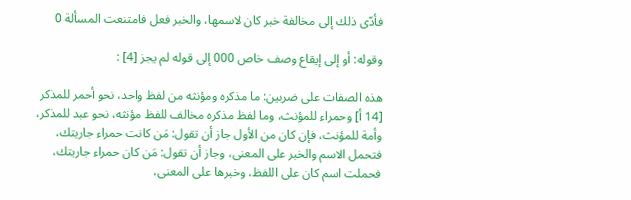فأدّى ذلك إلى مخالفة خبر كان لاسمها، والخبر فعل فامتنعت المسألة 0

وقوله: أو إلى إيقاع وصف خاص 000 إلى قوله لم يجز [4] :

هذه الصفات على ضربين: ما مذكره ومؤنثه من لفظ واحد، نحو أحمر للمذكر [14 أ] وحمراء للمؤنث، وما لفظ مذكره مخالف للفظ مؤنثه، نحو عبد للمذكر، وأمة للمؤنث، فإن كان من الأول جاز أن تقول: مَن كانت حمراء جاريتك، فتحمل الاسم والخبر على المعنى، وجاز أن تقول: مَن كان حمراء جاريتك، فحملت اسم كان على اللفظ، وخبرها على المعنى،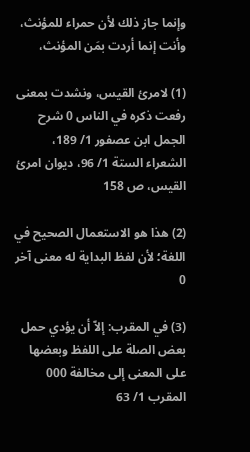وإنما جاز ذلك لأن حمراء للمؤنث، وأنت إنما أردت بمَن المؤنث،

(1) لامرئ القيس، ونشدت بمعنى رفعت ذكره في الناس 0 شرح الجمل ابن عصفور 1/ 189، الشعراء الستة 1/ 96، ديوان امرئ القيس، ص 158

(2) هذا هو الاستعمال الصحيح في اللغة؛ لأن لفظ البداية له معنى آخر 0

(3) في المقرب: إلاّ أن يؤدي حمل بعض الصلة على اللفظ وبعضها على المعنى إلى مخالفة 000 المقرب 1/ 63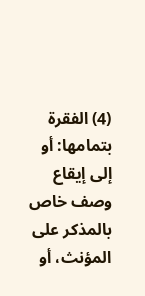(4) الفقرة بتمامها: أو إلى إيقاع وصف خاص بالمذكر على المؤنث، أو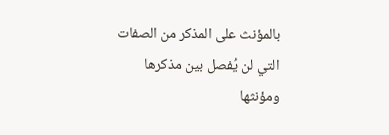بالمؤنث على المذكر من الصفات التي لن يُفصل بين مذكرها ومؤنثها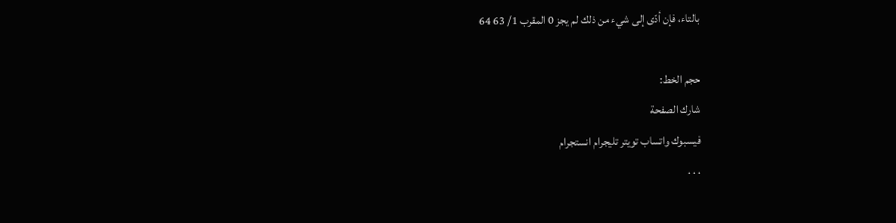بالتاء، فإن أدّى إلى شيء من ذلك لم يجز 0 المقرب 1/ 63 64

حجم الخط:
شارك الصفحة
فيسبوك واتساب تويتر تليجرام انستجرام
. . .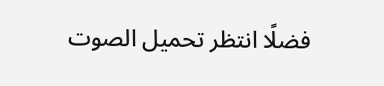فضلًا انتظر تحميل الصوت